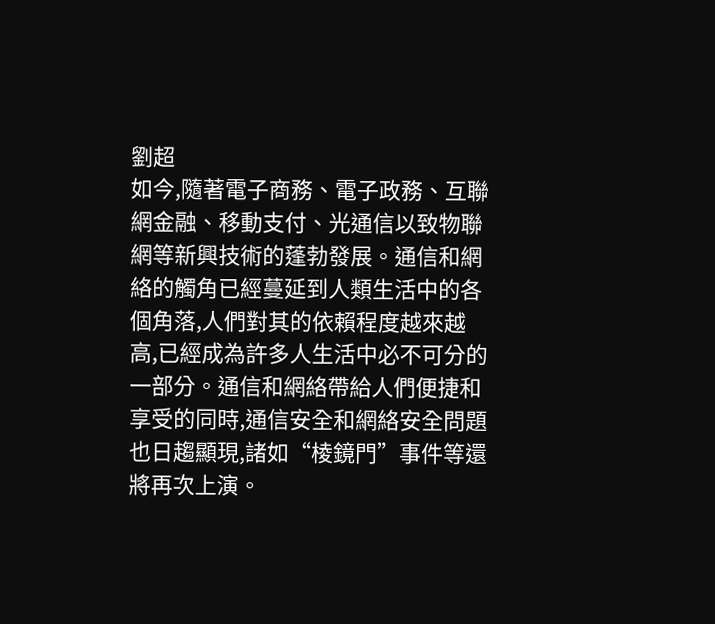劉超
如今,隨著電子商務、電子政務、互聯網金融、移動支付、光通信以致物聯網等新興技術的蓬勃發展。通信和網絡的觸角已經蔓延到人類生活中的各個角落,人們對其的依賴程度越來越高,已經成為許多人生活中必不可分的一部分。通信和網絡帶給人們便捷和享受的同時,通信安全和網絡安全問題也日趨顯現,諸如“棱鏡門”事件等還將再次上演。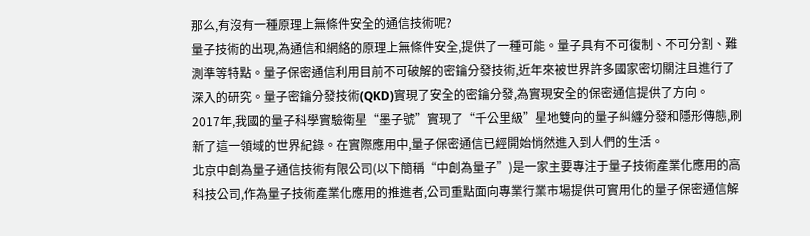那么,有沒有一種原理上無條件安全的通信技術呢?
量子技術的出現,為通信和網絡的原理上無條件安全,提供了一種可能。量子具有不可復制、不可分割、難測準等特點。量子保密通信利用目前不可破解的密鑰分發技術,近年來被世界許多國家密切關注且進行了深入的研究。量子密鑰分發技術(QKD)實現了安全的密鑰分發,為實現安全的保密通信提供了方向。
2017年,我國的量子科學實驗衛星“墨子號”實現了“千公里級”星地雙向的量子糾纏分發和隱形傳態,刷新了這一領域的世界紀錄。在實際應用中,量子保密通信已經開始悄然進入到人們的生活。
北京中創為量子通信技術有限公司(以下簡稱“中創為量子”)是一家主要專注于量子技術產業化應用的高科技公司,作為量子技術產業化應用的推進者,公司重點面向專業行業市場提供可實用化的量子保密通信解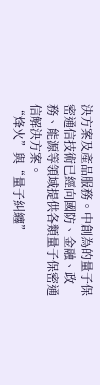決方案及產品服務。中創為的量子保密通信技術已經向國防、金融、政務、能源等領域提供各類量子保密通信解決方案。
“烽火”與“量子糾纏”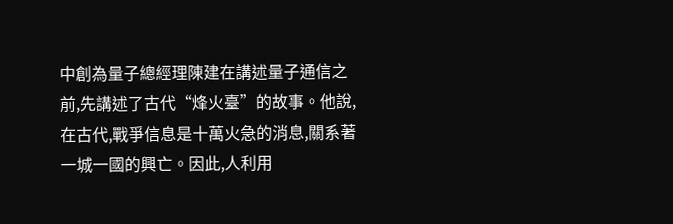中創為量子總經理陳建在講述量子通信之前,先講述了古代“烽火臺”的故事。他說,在古代,戰爭信息是十萬火急的消息,關系著一城一國的興亡。因此,人利用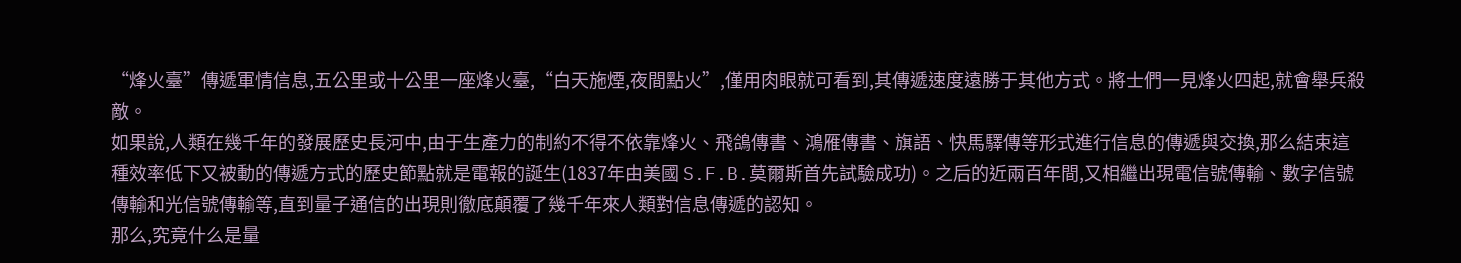“烽火臺”傳遞軍情信息,五公里或十公里一座烽火臺,“白天施煙,夜間點火”,僅用肉眼就可看到,其傳遞速度遠勝于其他方式。將士們一見烽火四起,就會舉兵殺敵。
如果說,人類在幾千年的發展歷史長河中,由于生產力的制約不得不依靠烽火、飛鴿傳書、鴻雁傳書、旗語、快馬驛傳等形式進行信息的傳遞與交換,那么結束這種效率低下又被動的傳遞方式的歷史節點就是電報的誕生(1837年由美國 S.F.B.莫爾斯首先試驗成功)。之后的近兩百年間,又相繼出現電信號傳輸、數字信號傳輸和光信號傳輸等,直到量子通信的出現則徹底顛覆了幾千年來人類對信息傳遞的認知。
那么,究竟什么是量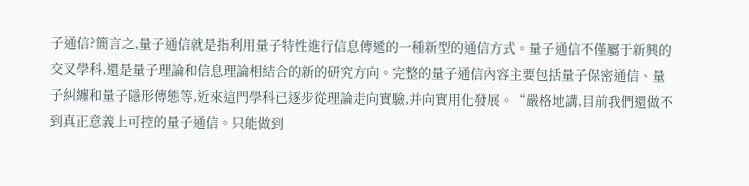子通信?簡言之,量子通信就是指利用量子特性進行信息傳遞的一種新型的通信方式。量子通信不僅屬于新興的交叉學科,還是量子理論和信息理論相結合的新的研究方向。完整的量子通信內容主要包括量子保密通信、量子糾纏和量子隱形傳態等,近來這門學科已逐步從理論走向實驗,并向實用化發展。“嚴格地講,目前我們還做不到真正意義上可控的量子通信。只能做到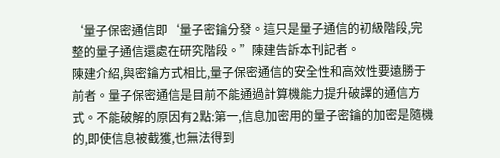‘量子保密通信即‘量子密鑰分發。這只是量子通信的初級階段,完整的量子通信還處在研究階段。”陳建告訴本刊記者。
陳建介紹,與密鑰方式相比,量子保密通信的安全性和高效性要遠勝于前者。量子保密通信是目前不能通過計算機能力提升破譯的通信方式。不能破解的原因有2點:第一,信息加密用的量子密鑰的加密是隨機的,即使信息被截獲,也無法得到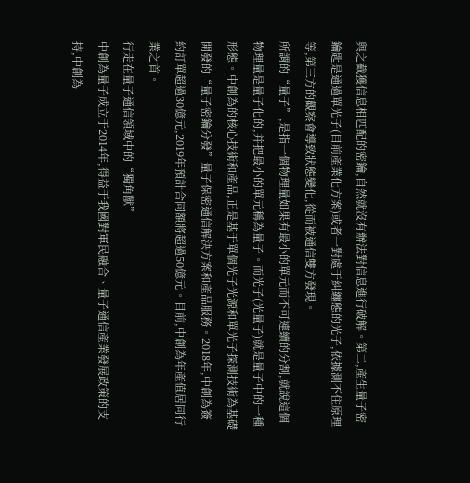與之截獲信息相匹配的密鑰,自然就沒有辦法對信息進行破解。第二,產生量子密鑰匙是通過單光子(目前產業化方案)或者一對處于糾纏態的光子,依據測不住原理等,第三方的觀察會導致狀態變化,從而被通信雙方發現。
所謂的“量子”,是指一個物理量如果有最小的單元而不可連續的分割,就說這個物理量是量子化的,并把最小的單元稱為量子。而光子(光量子)就是量子中的一種形態。中創為的核心技術和產品,正是基于單個光子光源和單光子探測技術為基礎開發的“量子密鑰分發”量子保密通信解決方案和產品服務。2018年,中創為簽約訂單超過30億元,2019年預計合同額將超過50億元。目前,中創為年產值居同行業之首。
行走在量子通信領域中的“獨角獸”
中創為量子成立于2014年,得益于我國對軍民融合、量子通信產業發展政策的支持,中創為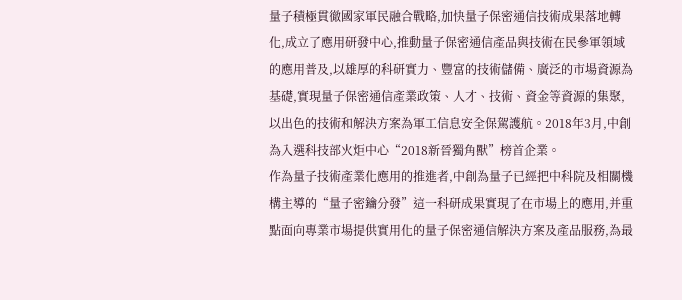量子積極貫徹國家軍民融合戰略,加快量子保密通信技術成果落地轉化,成立了應用研發中心,推動量子保密通信產品與技術在民參軍領域的應用普及,以雄厚的科研實力、豐富的技術儲備、廣泛的市場資源為基礎,實現量子保密通信產業政策、人才、技術、資金等資源的集聚,以出色的技術和解決方案為軍工信息安全保駕護航。2018年3月,中創為入選科技部火炬中心“2018新晉獨角獸”榜首企業。
作為量子技術產業化應用的推進者,中創為量子已經把中科院及相關機構主導的“量子密鑰分發”這一科研成果實現了在市場上的應用,并重點面向專業市場提供實用化的量子保密通信解決方案及產品服務,為最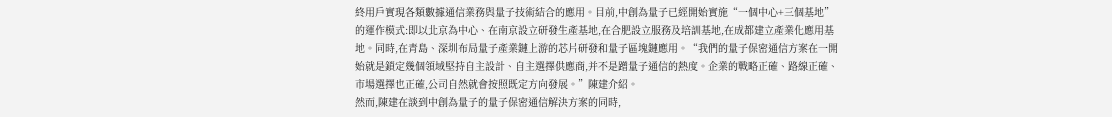終用戶實現各類數據通信業務與量子技術結合的應用。目前,中創為量子已經開始實施“一個中心+三個基地”的運作模式:即以北京為中心、在南京設立研發生產基地,在合肥設立服務及培訓基地,在成都建立產業化應用基地。同時,在青島、深圳布局量子產業鏈上游的芯片研發和量子區塊鏈應用。“我們的量子保密通信方案在一開始就是鎖定幾個領域堅持自主設計、自主選擇供應商,并不是蹭量子通信的熱度。企業的戰略正確、路線正確、市場選擇也正確,公司自然就會按照既定方向發展。”陳建介紹。
然而,陳建在談到中創為量子的量子保密通信解決方案的同時,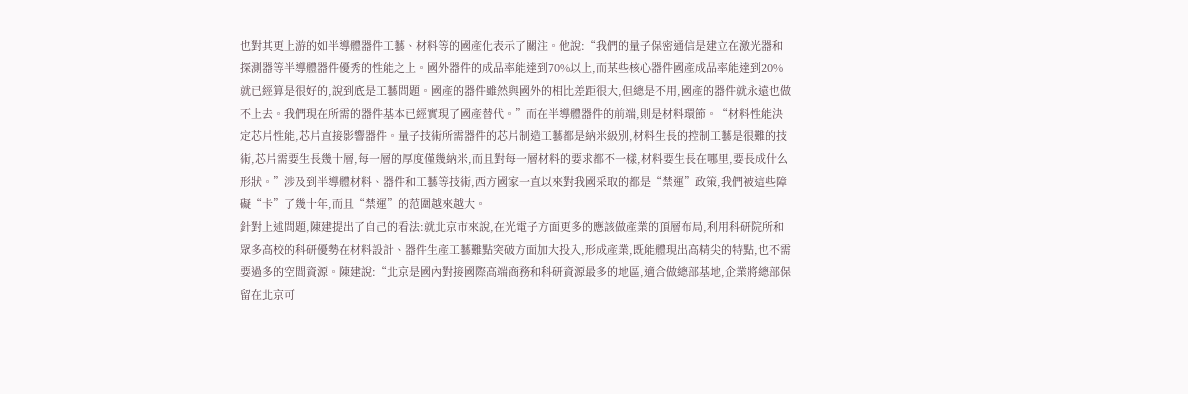也對其更上游的如半導體器件工藝、材料等的國產化表示了關注。他說:“我們的量子保密通信是建立在激光器和探測器等半導體器件優秀的性能之上。國外器件的成品率能達到70%以上,而某些核心器件國產成品率能達到20%就已經算是很好的,說到底是工藝問題。國產的器件雖然與國外的相比差距很大,但總是不用,國產的器件就永遠也做不上去。我們現在所需的器件基本已經實現了國產替代。”而在半導體器件的前端,則是材料環節。“材料性能決定芯片性能,芯片直接影響器件。量子技術所需器件的芯片制造工藝都是納米級別,材料生長的控制工藝是很難的技術,芯片需要生長幾十層,每一層的厚度僅幾納米,而且對每一層材料的要求都不一樣,材料要生長在哪里,要長成什么形狀。”涉及到半導體材料、器件和工藝等技術,西方國家一直以來對我國采取的都是“禁運”政策,我們被這些障礙“卡”了幾十年,而且“禁運”的范圍越來越大。
針對上述問題,陳建提出了自己的看法:就北京市來說,在光電子方面更多的應該做產業的頂層布局,利用科研院所和眾多高校的科研優勢在材料設計、器件生產工藝難點突破方面加大投入,形成產業,既能體現出高精尖的特點,也不需要過多的空間資源。陳建說:“北京是國內對接國際高端商務和科研資源最多的地區,適合做總部基地,企業將總部保留在北京可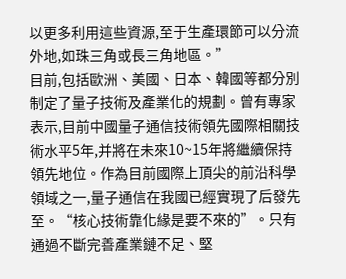以更多利用這些資源,至于生產環節可以分流外地,如珠三角或長三角地區。”
目前,包括歐洲、美國、日本、韓國等都分別制定了量子技術及產業化的規劃。曾有專家表示,目前中國量子通信技術領先國際相關技術水平5年,并將在未來10~15年將繼續保持領先地位。作為目前國際上頂尖的前沿科學領域之一,量子通信在我國已經實現了后發先至。“核心技術靠化緣是要不來的”。只有通過不斷完善產業鏈不足、堅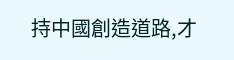持中國創造道路,才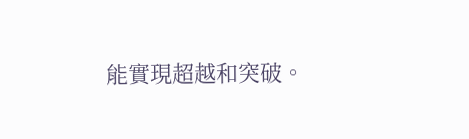能實現超越和突破。